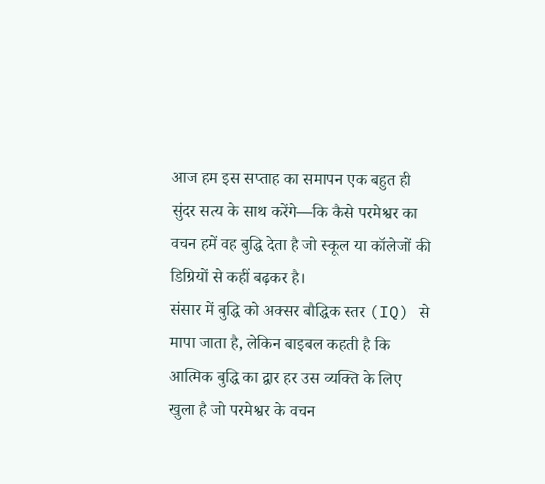आज हम इस सप्ताह का समापन एक बहुत ही सुंदर सत्य के साथ करेंगे—कि कैसे परमेश्वर का वचन हमें वह बुद्धि देता है जो स्कूल या कॉलेजों की डिग्रियों से कहीं बढ़कर है।
संसार में बुद्धि को अक्सर बौद्धिक स्तर (IQ) से मापा जाता है, लेकिन बाइबल कहती है कि आत्मिक बुद्धि का द्वार हर उस व्यक्ति के लिए खुला है जो परमेश्वर के वचन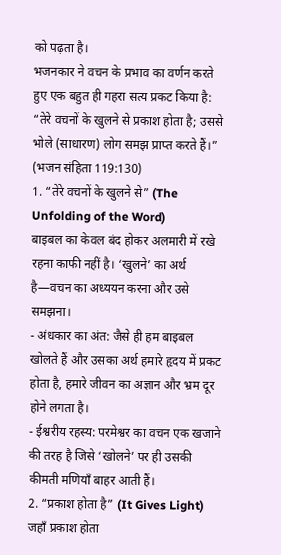को पढ़ता है।
भजनकार ने वचन के प्रभाव का वर्णन करते हुए एक बहुत ही गहरा सत्य प्रकट किया है:
“तेरे वचनों के खुलने से प्रकाश होता है; उससे भोले (साधारण) लोग समझ प्राप्त करते हैं।” (भजन संहिता 119:130)
1. “तेरे वचनों के खुलने से” (The Unfolding of the Word)
बाइबल का केवल बंद होकर अलमारी में रखे रहना काफी नहीं है। ‘खुलने’ का अर्थ है—वचन का अध्ययन करना और उसे समझना।
- अंधकार का अंत: जैसे ही हम बाइबल खोलते हैं और उसका अर्थ हमारे हृदय में प्रकट होता है, हमारे जीवन का अज्ञान और भ्रम दूर होने लगता है।
- ईश्वरीय रहस्य: परमेश्वर का वचन एक खजाने की तरह है जिसे ‘खोलने’ पर ही उसकी कीमती मणियाँ बाहर आती हैं।
2. “प्रकाश होता है” (It Gives Light)
जहाँ प्रकाश होता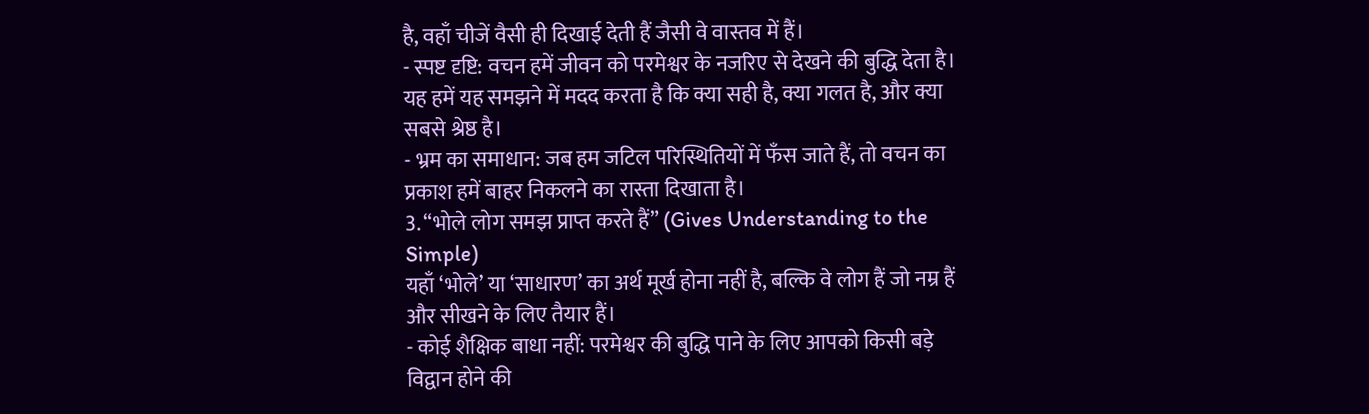है, वहाँ चीजें वैसी ही दिखाई देती हैं जैसी वे वास्तव में हैं।
- स्पष्ट दृष्टि: वचन हमें जीवन को परमेश्वर के नजरिए से देखने की बुद्धि देता है। यह हमें यह समझने में मदद करता है कि क्या सही है, क्या गलत है, और क्या सबसे श्रेष्ठ है।
- भ्रम का समाधान: जब हम जटिल परिस्थितियों में फँस जाते हैं, तो वचन का प्रकाश हमें बाहर निकलने का रास्ता दिखाता है।
3. “भोले लोग समझ प्राप्त करते हैं” (Gives Understanding to the Simple)
यहाँ ‘भोले’ या ‘साधारण’ का अर्थ मूर्ख होना नहीं है, बल्कि वे लोग हैं जो नम्र हैं और सीखने के लिए तैयार हैं।
- कोई शैक्षिक बाधा नहीं: परमेश्वर की बुद्धि पाने के लिए आपको किसी बड़े विद्वान होने की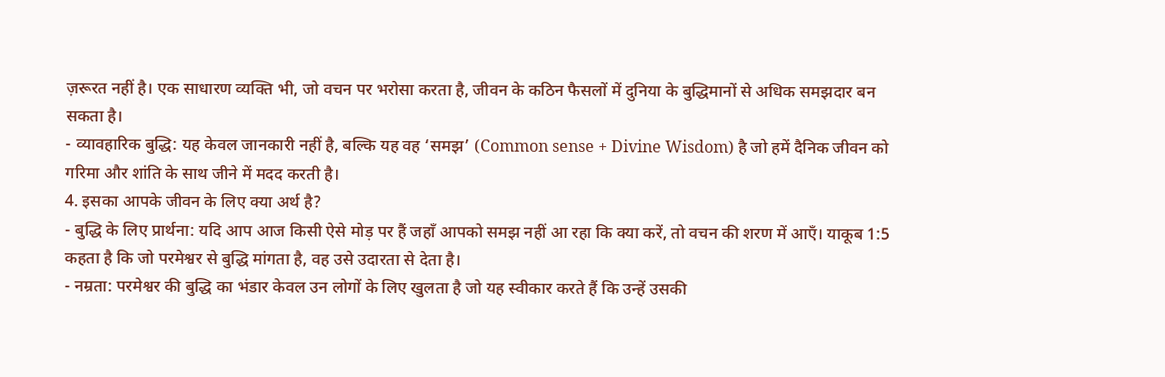ज़रूरत नहीं है। एक साधारण व्यक्ति भी, जो वचन पर भरोसा करता है, जीवन के कठिन फैसलों में दुनिया के बुद्धिमानों से अधिक समझदार बन सकता है।
- व्यावहारिक बुद्धि: यह केवल जानकारी नहीं है, बल्कि यह वह ‘समझ’ (Common sense + Divine Wisdom) है जो हमें दैनिक जीवन को गरिमा और शांति के साथ जीने में मदद करती है।
4. इसका आपके जीवन के लिए क्या अर्थ है?
- बुद्धि के लिए प्रार्थना: यदि आप आज किसी ऐसे मोड़ पर हैं जहाँ आपको समझ नहीं आ रहा कि क्या करें, तो वचन की शरण में आएँ। याकूब 1:5 कहता है कि जो परमेश्वर से बुद्धि मांगता है, वह उसे उदारता से देता है।
- नम्रता: परमेश्वर की बुद्धि का भंडार केवल उन लोगों के लिए खुलता है जो यह स्वीकार करते हैं कि उन्हें उसकी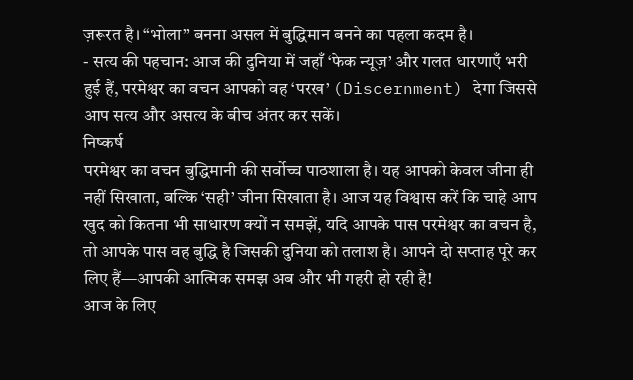ज़रूरत है। “भोला” बनना असल में बुद्धिमान बनने का पहला कदम है।
- सत्य की पहचान: आज की दुनिया में जहाँ ‘फेक न्यूज़’ और गलत धारणाएँ भरी हुई हैं, परमेश्वर का वचन आपको वह ‘परख’ (Discernment) देगा जिससे आप सत्य और असत्य के बीच अंतर कर सकें।
निष्कर्ष
परमेश्वर का वचन बुद्धिमानी की सर्वोच्च पाठशाला है। यह आपको केवल जीना ही नहीं सिखाता, बल्कि ‘सही’ जीना सिखाता है। आज यह विश्वास करें कि चाहे आप खुद को कितना भी साधारण क्यों न समझें, यदि आपके पास परमेश्वर का वचन है, तो आपके पास वह बुद्धि है जिसकी दुनिया को तलाश है। आपने दो सप्ताह पूरे कर लिए हैं—आपकी आत्मिक समझ अब और भी गहरी हो रही है!
आज के लिए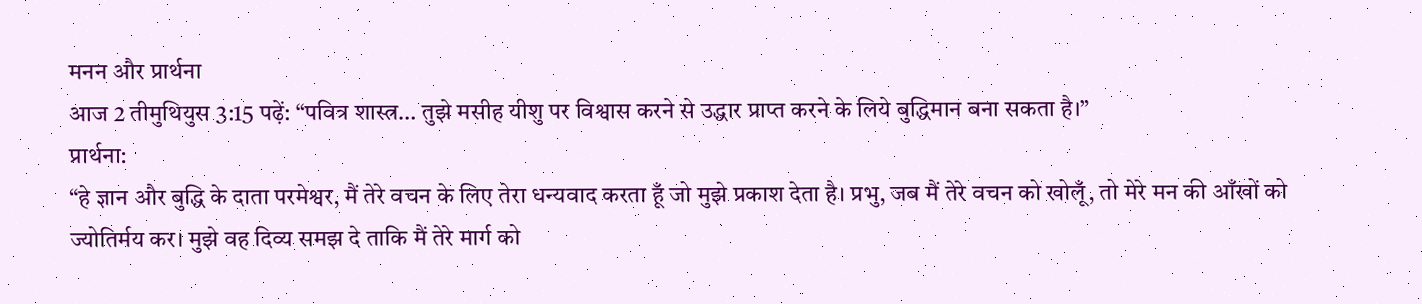मनन और प्रार्थना
आज 2 तीमुथियुस 3:15 पढ़ें: “पवित्र शास्त्र… तुझे मसीह यीशु पर विश्वास करने से उद्धार प्राप्त करने के लिये बुद्धिमान बना सकता है।”
प्रार्थना:
“हे ज्ञान और बुद्धि के दाता परमेश्वर, मैं तेरे वचन के लिए तेरा धन्यवाद करता हूँ जो मुझे प्रकाश देता है। प्रभु, जब मैं तेरे वचन को खोलूँ, तो मेरे मन की आँखों को ज्योतिर्मय कर। मुझे वह दिव्य समझ दे ताकि मैं तेरे मार्ग को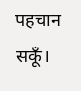पहचान सकूँ।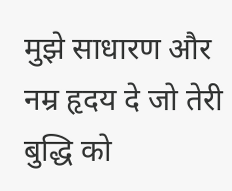मुझे साधारण और नम्र हृदय दे जो तेरी बुद्धि को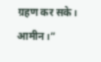ग्रहण कर सके। आमीन।”